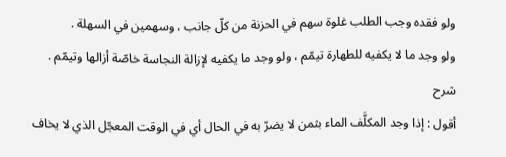ولو فقده وجب الطلب غلوة سهم في الحزنة من كلّ جانب ، وسهمين في السهلة .
ولو وجد ما لا يكفيه للطهارة تيمّم ، ولو وجد ما يكفيه لإزالة النجاسة خاصّة أزالها وتيمّم .
شرح
أقول : إذا وجد المكلَّف الماء بثمن لا يضرّ به في الحال أي في الوقت المعجّل الذي لا يخاف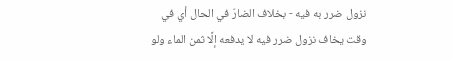نزول ضرر به فيه - بخلاف الضارّ في الحال أي في وقت يخاف نزول ضرر فيه لا يدفعه إلَّا ثمن الماء ولو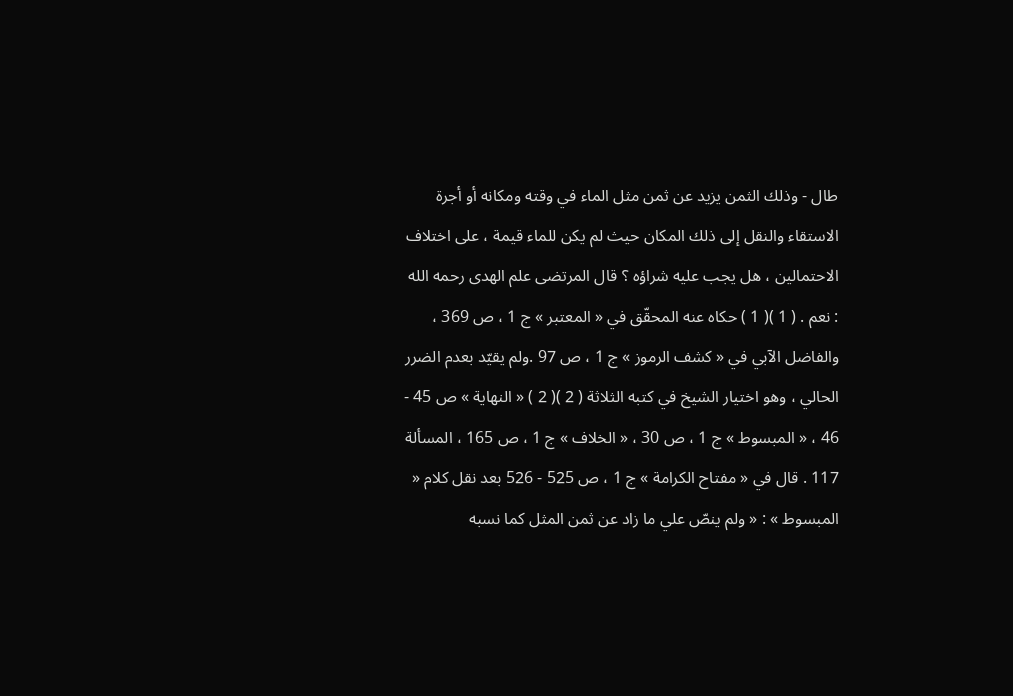طال - وذلك الثمن يزيد عن ثمن مثل الماء في وقته ومكانه أو أجرة الاستقاء والنقل إلى ذلك المكان حيث لم يكن للماء قيمة ، على اختلاف الاحتمالين ، هل يجب عليه شراؤه ؟ قال المرتضى علم الهدى رحمه الله : نعم . ( 1 )( 1 ) حكاه عنه المحقّق في « المعتبر » ج 1 ، ص 369 ، والفاضل الآبي في « كشف الرموز » ج 1 ، ص 97 .ولم يقيّد بعدم الضرر الحالي ، وهو اختيار الشيخ في كتبه الثلاثة ( 2 )( 2 ) « النهاية » ص 45 - 46 ، « المبسوط » ج 1 ، ص 30 ، « الخلاف » ج 1 ، ص 165 ، المسألة 117 . قال في « مفتاح الكرامة » ج 1 ، ص 525 - 526 بعد نقل كلام « المبسوط » : « ولم ينصّ علي ما زاد عن ثمن المثل كما نسبه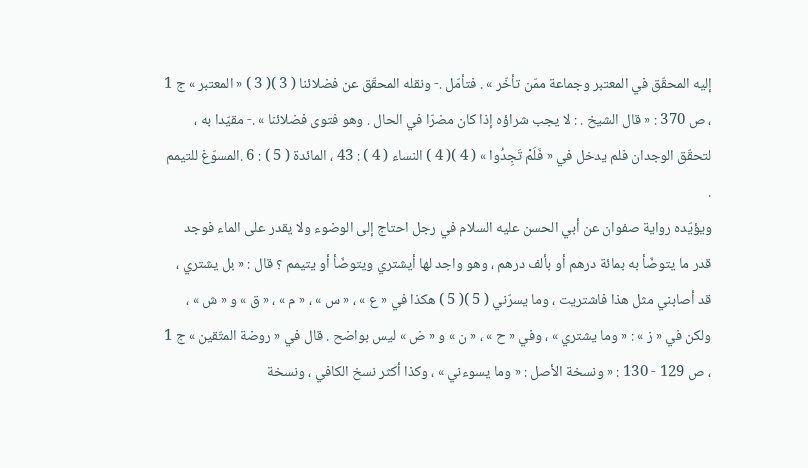إليه المحقّق في المعتبر وجماعة ممّن تأخّر » . فتأمّل .- ونقله المحقّق عن فضلائنا ( 3 )( 3 ) « المعتبر » ج 1 ، ص 370 : « قال الشيخ . : لا يجب شراؤه إذا كان مضرّا في الحال . وهو فتوى فضلائنا » .- مقيّدا به ، لتحقّق الوجدان فلم يدخل في « فَلَمْ تَجِدُوا » ( 4 )( 4 ) النساء ( 4 ) : 43 ، المائدة ( 5 ) : 6 .المسوّغ للتيمم .
ويؤيّده رواية صفوان عن أبي الحسن عليه السلام في رجل احتاج إلى الوضوء ولا يقدر على الماء فوجد قدر ما يتوضّأ به بمائة درهم أو بألف درهم ، وهو واجد لها أيشتري ويتوضّأ أو يتيمم ؟ قال : « بل يشتري ، قد أصابني مثل هذا فاشتريت ، وما يسرّني ( 5 )( 5 ) هكذا في « ع » ، « س » ، « م » ، « ق » و « ش » ، ولكن في « ز » : « وما يشتري » ، وفي « ح » ، « ن » و « ض » ليس بواضح . قال في « روضة المتّقين » ج 1 ، ص 129 - 130 : « ونسخة الأصل : « وما يسوءني » ، وكذا أكثر نسخ الكافي ، ونسخة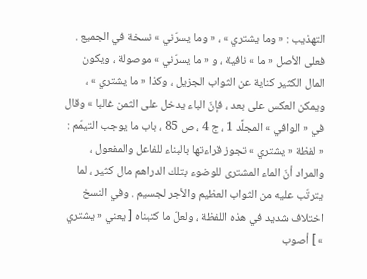التهذيب : « وما يشتري » ، « وما يسرّني » نسخة في الجميع . فعلى الأصل « ما » نافية ، و « ما يسرّني » موصولة ، ويكون المال الكثير كناية عن الثواب الجزيل ، وكذا « ما يشتري » ، ويمكن العكس على بعد ، فإنّ الباء يدخل على الثمن غالبا » وقال في « الوافي » المجلَّد 1 ، ج 4 ، ص 85 ، باب ما يوجب التيمّم : « لفظة « يشتري » تجوز قراءتها بالبناء للفاعل والمفعول ، والمراد أنّ الماء المشترى للوضوء بتلك الدراهم مال كثير ، لما يترتّب عليه من الثواب العظيم والأجر لجسيم . وفي النسخ اختلاف شديد في هذه اللفظة ، ولعلّ ما كتبناه [ يعني « يشتري » ] أصوب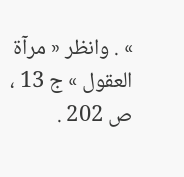» . وانظر « مرآة العقول » ج 13 ، ص 202 .